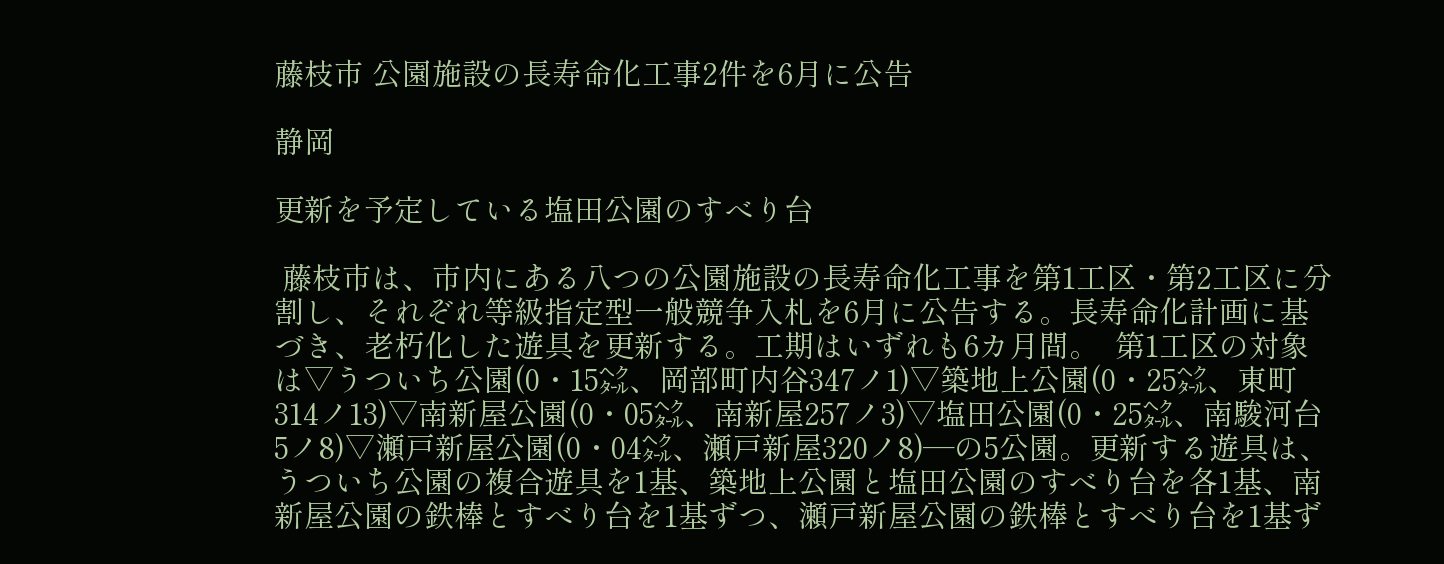藤枝市 公園施設の長寿命化工事2件を6月に公告

静岡

更新を予定している塩田公園のすべり台

 藤枝市は、市内にある八つの公園施設の長寿命化工事を第1工区・第2工区に分割し、それぞれ等級指定型一般競争入札を6月に公告する。長寿命化計画に基づき、老朽化した遊具を更新する。工期はいずれも6カ月間。  第1工区の対象は▽うついち公園(0・15㌶、岡部町内谷347ノ1)▽築地上公園(0・25㌶、東町314ノ13)▽南新屋公園(0・05㌶、南新屋257ノ3)▽塩田公園(0・25㌶、南駿河台5ノ8)▽瀬戸新屋公園(0・04㌶、瀬戸新屋320ノ8)―の5公園。更新する遊具は、うついち公園の複合遊具を1基、築地上公園と塩田公園のすべり台を各1基、南新屋公園の鉄棒とすべり台を1基ずつ、瀬戸新屋公園の鉄棒とすべり台を1基ず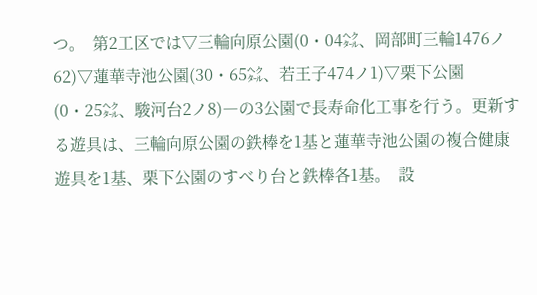つ。  第2工区では▽三輪向原公園(0・04㌶、岡部町三輪1476ノ62)▽蓮華寺池公園(30・65㌶、若王子474ノ1)▽栗下公園(0・25㌶、駿河台2ノ8)―の3公園で長寿命化工事を行う。更新する遊具は、三輪向原公園の鉄棒を1基と蓮華寺池公園の複合健康遊具を1基、栗下公園のすべり台と鉄棒各1基。  設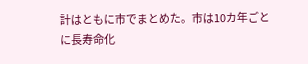計はともに市でまとめた。市は10カ年ごとに長寿命化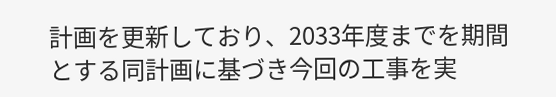計画を更新しており、2033年度までを期間とする同計画に基づき今回の工事を実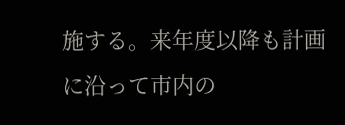施する。来年度以降も計画に沿って市内の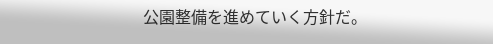公園整備を進めていく方針だ。